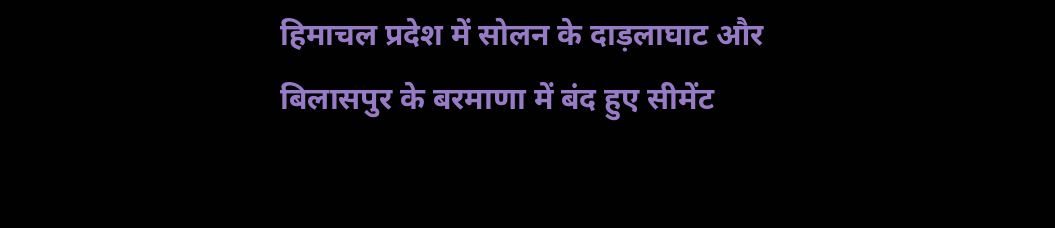हिमाचल प्रदेश में सोलन के दाड़लाघाट और बिलासपुर के बरमाणा में बंद हुए सीमेंट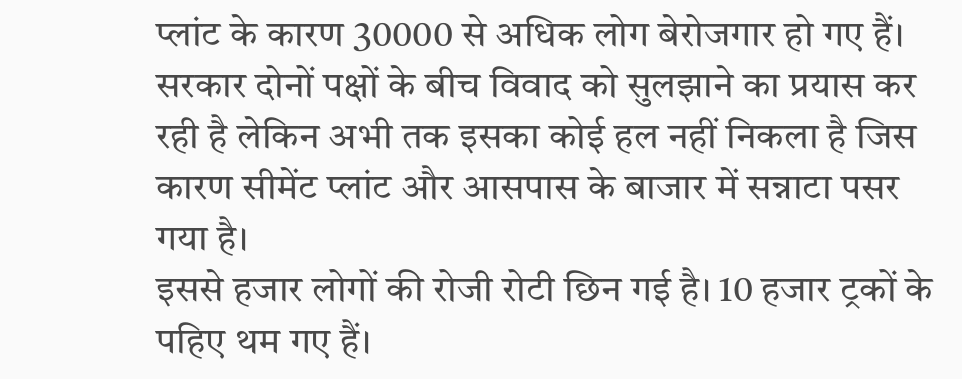प्लांट के कारण 30000 से अधिक लोग बेरोजगार हो गए हैं। सरकार दोनों पक्षों के बीच विवाद को सुलझाने का प्रयास कर रही है लेकिन अभी तक इसका कोई हल नहीं निकला है जिस कारण सीमेंट प्लांट और आसपास के बाजार में सन्नाटा पसर गया है।
इससे हजार लोगों की रोजी रोटी छिन गई है। 10 हजार ट्रकों के पहिए थम गए हैं।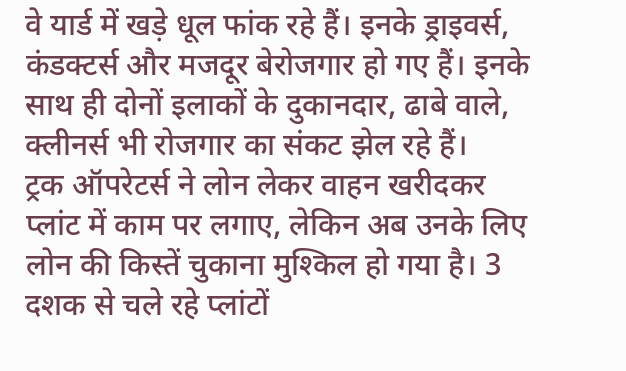वे यार्ड में खड़े धूल फांक रहे हैं। इनके ड्राइवर्स, कंडक्टर्स और मजदूर बेरोजगार हो गए हैं। इनके साथ ही दोनों इलाकों के दुकानदार, ढाबे वाले, क्लीनर्स भी रोजगार का संकट झेल रहे हैं।
ट्रक ऑपरेटर्स ने लोन लेकर वाहन खरीदकर प्लांट में काम पर लगाए, लेकिन अब उनके लिए लोन की किस्तें चुकाना मुश्किल हो गया है। 3 दशक से चले रहे प्लांटों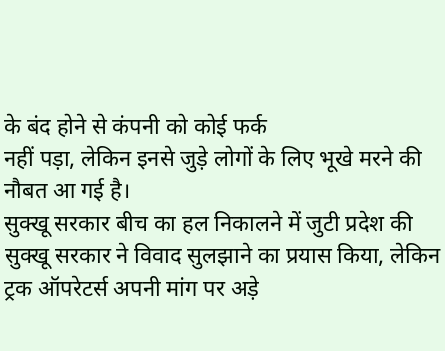के बंद होने से कंपनी को कोई फर्क
नहीं पड़ा, लेकिन इनसे जुड़े लोगों के लिए भूखे मरने की नौबत आ गई है।
सुक्खू सरकार बीच का हल निकालने में जुटी प्रदेश की सुक्खू सरकार ने विवाद सुलझाने का प्रयास किया, लेकिन ट्रक ऑपरेटर्स अपनी मांग पर अड़े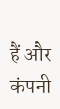हैं और कंपनी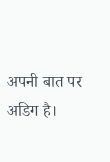अपनी बात पर अडिग है।